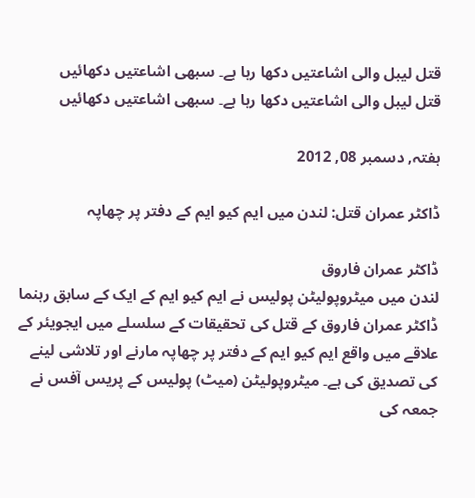قتل لیبل والی اشاعتیں دکھا رہا ہے۔ سبھی اشاعتیں دکھائیں
قتل لیبل والی اشاعتیں دکھا رہا ہے۔ سبھی اشاعتیں دکھائیں

ہفتہ, دسمبر 08, 2012

ڈاکٹر عمران قتل: لندن میں ایم کیو ایم کے دفتر پر چھاپہ

ڈاکٹر عمران فاروق
لندن میں میٹروپولیٹن پولیس نے ایم کیو ایم کے ایک کے سابق رہنما ڈاکٹر عمران فاروق کے قتل کی تحقیقات کے سلسلے میں ایجویئر کے علاقے میں واقع ایم کیو ایم کے دفتر پر چھاپہ مارنے اور تلاشی لینے کی تصدیق کی ہے۔ میٹروپولیٹن (میٹ) پولیس کے پریس آفس نے جمعہ کی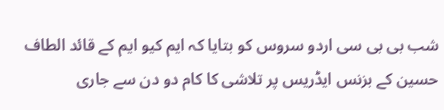شب بی بی سی اردو سروس کو بتایا کہ ایم کیو ایم کے قائد الطاف حسین کے بزنس ایڈریس پر تلاشی کا کام دو دن سے جاری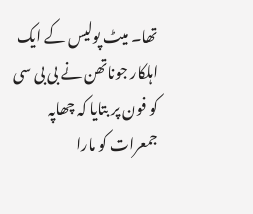تھا۔ میٹ پولیس کے ایک اہلکار جوناتھن نے بی بی سی کو فون پر بتایا کہ چھاپہ جمعرات کو مارا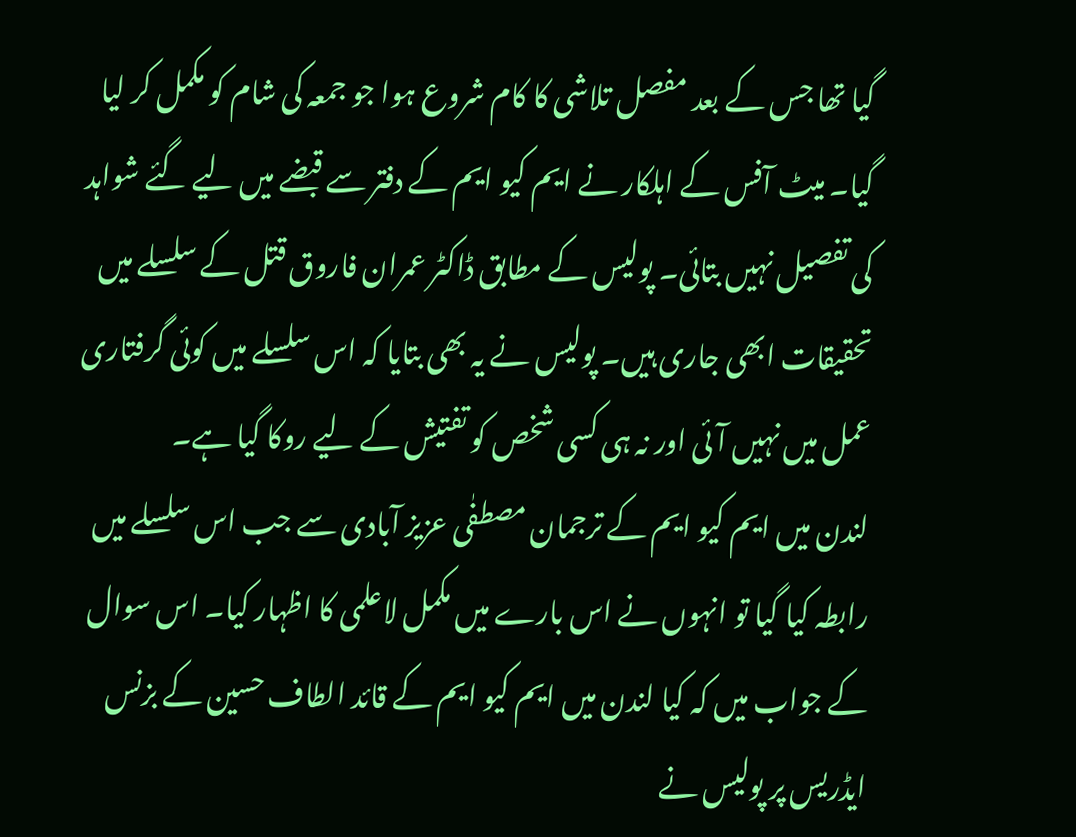گیا تھا جس کے بعد مفصل تلاشی کا کام شروع ہوا جو جمعہ کی شام کو مکمل کر لیا گیا۔ میٹ آفس کے اہلکار نے ایم کیو ایم کے دفتر سے قبضے میں لیے گئے شواہد کی تفصیل نہیں بتائی۔ پولیس کے مطابق ڈاکٹر عمران فاروق قتل کے سلسلے میں تحقیقات ابھی جاری ہیں۔ پولیس نے یہ بھی بتایا کہ اس سلسلے میں کوئی گرفتاری عمل میں نہیں آئی اور نہ ہی کسی شخص کو تفتیش کے لیے روکا گیا ہے۔
لندن میں ایم کیو ایم کے ترجمان مصطفٰی عزیز آبادی سے جب اس سلسلے میں رابطہ کیا گیا تو انہوں نے اس بارے میں مکمل لاعلمی کا اظہار کیا۔ اس سوال کے جواب میں کہ کیا لندن میں ایم کیو ایم کے قائد الطاف حسین کے بزنس ایڈریس پر پولیس نے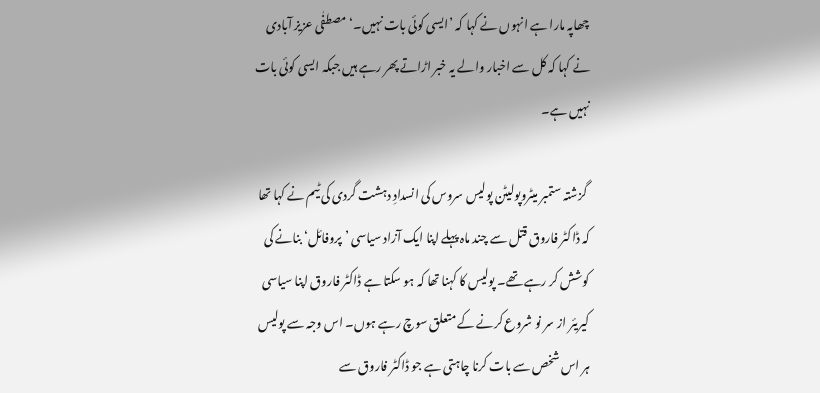چھاپہ مارا ہے انہوں نے کہا کہ ’ایسی کوئی بات نہیں۔‘ مصطفٰی عزیز آبادی نے کہا کہ کل سے اخبار والے یہ خبر اڑاتے پھر رہے ہیں جبکہ ایسی کوئی بات نہیں ہے۔

 گزشتہ ستمبر میٹروپولیٹن پولیس سروس کی انسدادِ دہشت گردی کی ٹیم نے کہا تھا کہ ڈاکٹر فاروق قتل سے چند ماہ پہلے اپنا ایک آزاد سیاسی ’پروفائل‘ بنانے کی کوشش کر رہے تھے۔ پولیس کا کہنا تھا کہ ہو سکتا ہے ڈاکٹر فاروق اپنا سیاسی کیریئر از سر نو شروع کرنے کے متعلق سوچ رہے ہوں۔ اس وجہ سے پولیس ہر اس شخص سے بات کرنا چاہتی ہے جو ڈاکٹر فاروق سے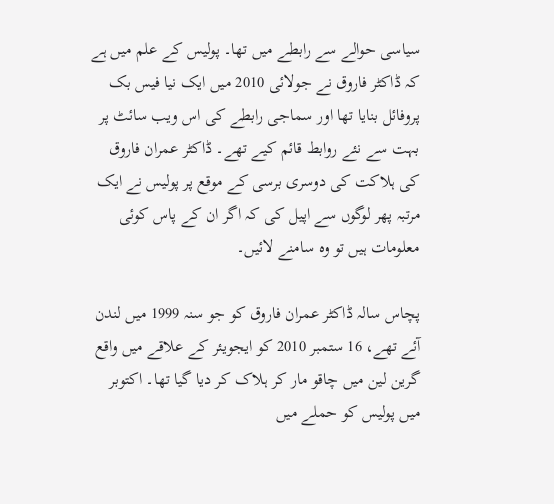سیاسی حوالے سے رابطے میں تھا۔ پولیس کے علم میں ہے کہ ڈاکٹر فاروق نے جولائی 2010 میں ایک نیا فیس بک پروفائل بنایا تھا اور سماجی رابطے کی اس ویب سائٹ پر بہت سے نئے روابط قائم کیے تھے۔ ڈاکٹر عمران فاروق کی ہلاکت کی دوسری برسی کے موقع پر پولیس نے ایک مرتبہ پھر لوگوں سے اپیل کی کہ اگر ان کے پاس کوئی معلومات ہیں تو وہ سامنے لائیں۔

پچاس سالہ ڈاکٹر عمران فاروق کو جو سنہ 1999 میں لندن آئے تھے، 16 ستمبر 2010 کو ایجویئر کے علاقے میں واقع گرین لین میں چاقو مار کر ہلاک کر دیا گیا تھا۔ اکتوبر میں پولیس کو حملے میں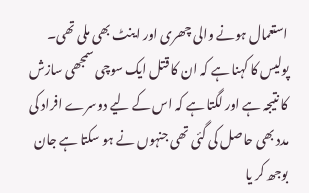استعمال ہونے والی چھری اور اینٹ بھی ملی تھی۔ پولیس کا کہنا ہے کہ ان کا قتل ایک سوچی سمجھی سازش کا نتیجہ ہے اور لگتا ہے کہ اس کے لیے دوسرے افراد کی مدد بھی حاصل کی گئی تھی جنہوں نے ہو سکتا ہے جان بوجھ کر یا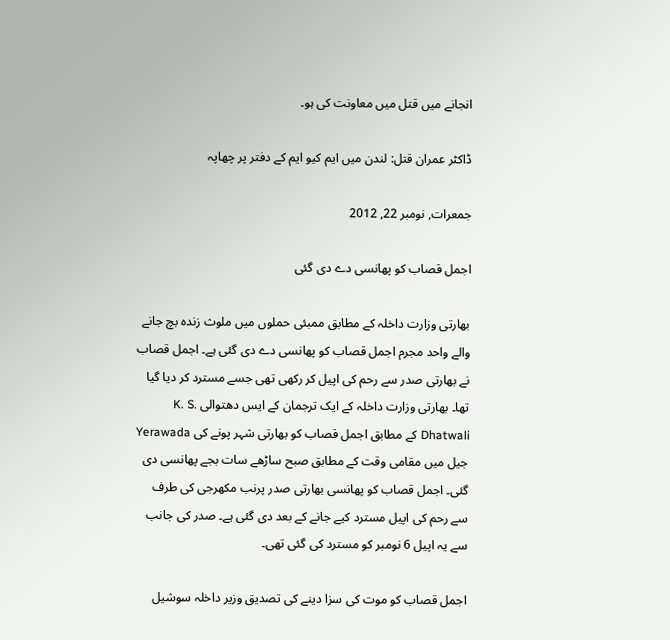انجانے میں قتل میں معاونت کی ہو۔

ڈاکٹر عمران قتل: لندن میں ایم کیو ایم کے دفتر پر چھاپہ

جمعرات, نومبر 22, 2012

اجمل قصاب کو پھانسی دے دی گئی

بھارتی وزارت داخلہ کے مطابق ممبئی حملوں میں ملوث زندہ بچ جانے والے واحد مجرم اجمل قصاب کو پھانسی دے دی گئی ہے۔ اجمل قصاب نے بھارتی صدر سے رحم کی اپیل کر رکھی تھی جسے مسترد کر دیا گیا تھا۔ بھارتی وزارت داخلہ کے ایک ترجمان کے ایس دھتوالی K. S. Dhatwali کے مطابق اجمل قصاب کو بھارتی شہر پونے کی Yerawada جیل میں مقامی وقت کے مطابق صبح ساڑھے سات بجے پھانسی دی گئی۔ اجمل قصاب کو پھانسی بھارتی صدر پرنب مکھرجی کی طرف سے رحم کی اپیل مسترد کیے جانے کے بعد دی گئی ہے۔ صدر کی جانب سے یہ اپیل 6 نومبر کو مسترد کی گئی تھی۔

اجمل قصاب کو موت کی سزا دینے کی تصدیق وزیر داخلہ سوشیل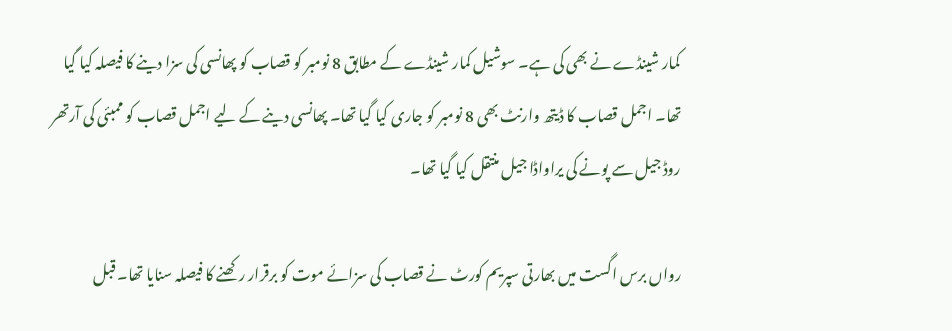کمار شینڈے نے بھی کی ہے۔ سوشیل کمار شینڈے کے مطابق 8 نومبر کو قصاب کو پھانسی کی سزا دینے کا فیصلہ کیا گیا تھا۔ اجمل قصاب کا ڈیتھ وارنٹ بھی 8 نومبر کو جاری کیا گیا تھا۔ پھانسی دینے کے لیے اجمل قصاب کو ممبئی کی آرتھر روڈ جیل سے پونے کی یراواڈا جیل منتقل کیا گیا تھا۔

رواں برس اگست میں بھارتی سپریم کورٹ نے قصاب کی سزائے موت کو برقرار رکھنے کا فیصلہ سنایا تھا۔ قبل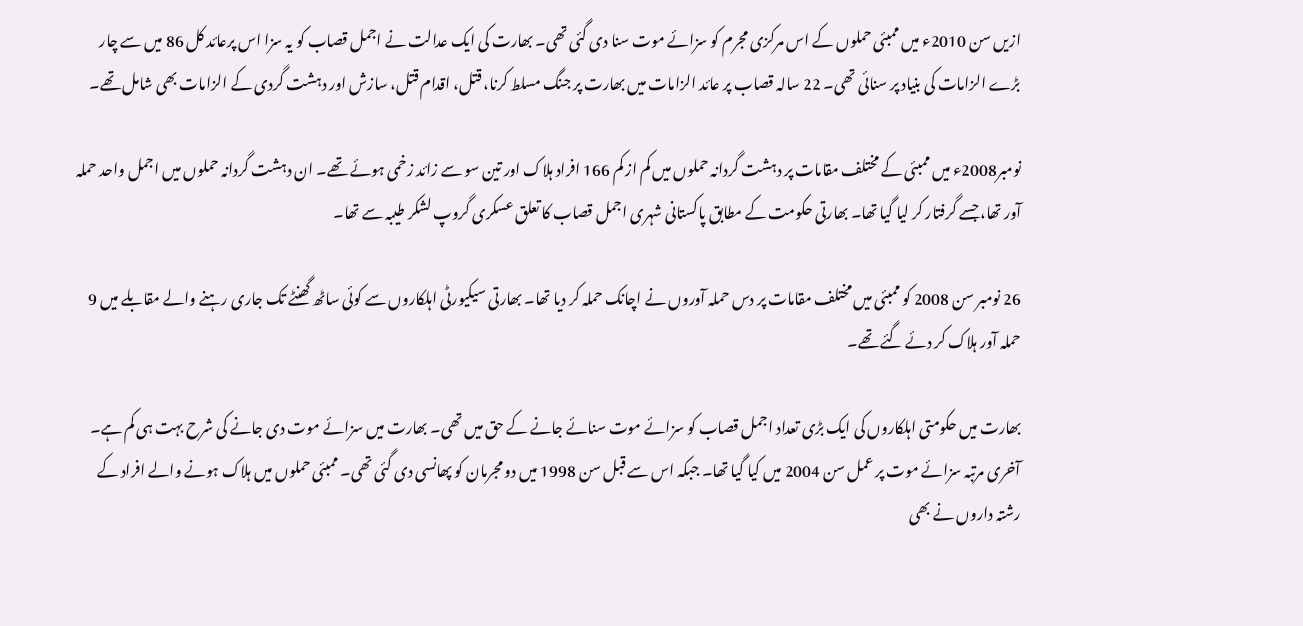ازیں سن 2010ء میں ممبئی حملوں کے اس مرکزی مجرم کو سزائے موت سنا دی گئی تھی۔ بھارت کی ایک عدالت نے اجمل قصاب کو یہ سزا اس پرعائد کل 86 میں سے چار بڑے الزامات کی بنیاد پر سنائی تھی۔ 22 سالہ قصاب پر عائد الزامات میں بھارت پر جنگ مسلط کرنا، قتل، اقدام قتل، سازش اور دہشت گردی کے الزامات بھی شامل تھے۔

نومبر2008ء میں ممبئی کے مختلف مقامات پر دہشت گردانہ حملوں میں کم از کم 166 افراد ہلاک اور تین سو سے زائد زخمی ہوئے تھے۔ ان دہشت گردانہ حملوں میں اجمل واحد حملہ آور تھا، جسے گرفتار کر لیا گیا تھا۔ بھارتی حکومت کے مطابق پاکستانی شہری اجمل قصاب کا تعلق عسکری گروپ لشکر طیبہ سے تھا۔

26 نومبر سن 2008 کو ممبئی میں مختلف مقامات پر دس حملہ آوروں نے اچانک حملہ کر دیا تھا۔ بھارتی سیکیورٹی اہلکاروں سے کوئی ساٹھ گھنٹے تک جاری رہنے والے مقابلے میں 9 حملہ آور ہلاک کر دئے گئے تھے۔

بھارت میں حکومتی اہلکاروں کی ایک بڑی تعداد اجمل قصاب کو سزائے موت سنائے جانے کے حق میں تھی۔ بھارت میں سزائے موت دی جانے کی شرح بہت ہی کم ہے۔ آخری مرتبہ سزائے موت پر عمل سن 2004 میں کیا گیا تھا۔ جبکہ اس سے قبل سن 1998 میں دو مجرمان کو پھانسی دی گئی تھی۔ ممبئی حملوں میں ہلاک ہونے والے افراد کے رشتہ داروں نے بھی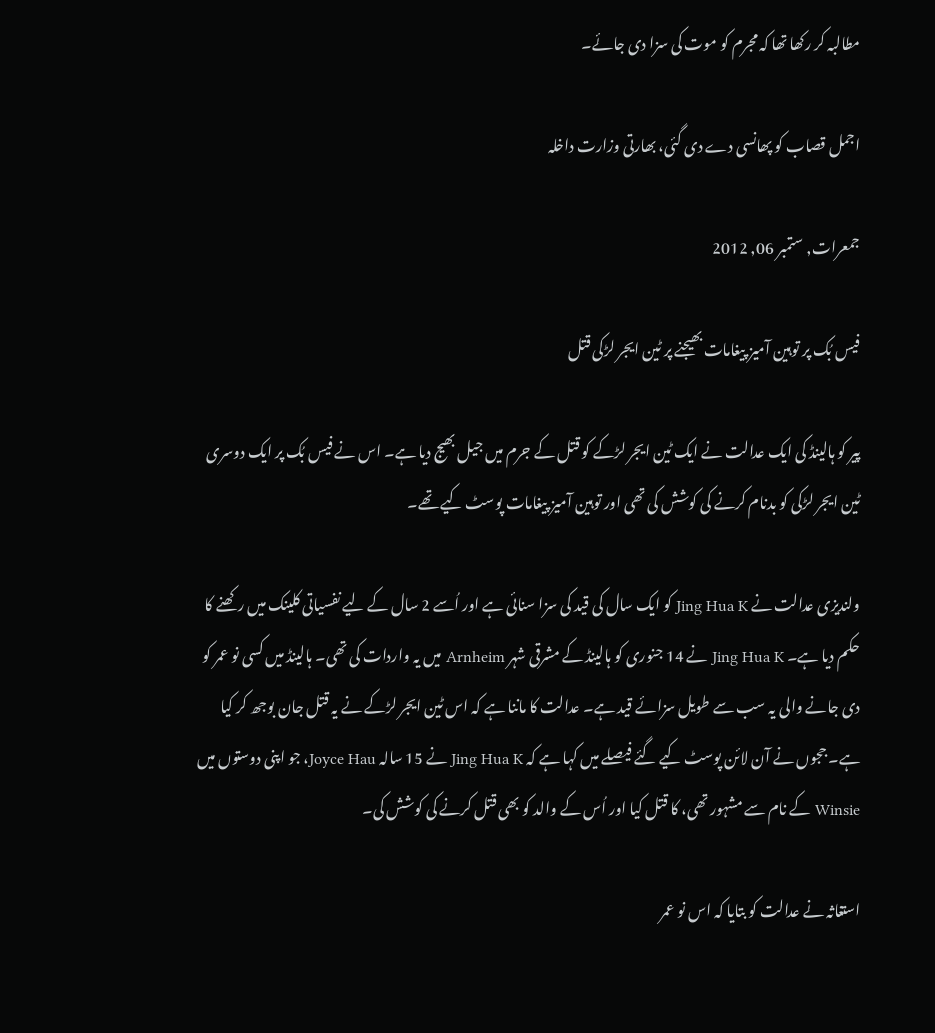مطالبہ کر رکھا تھا کہ مجرم کو موت کی سزا دی جائے۔

اجمل قصاب کو پھانسی دے دی گئی، بھارتی وزارت داخلہ

جمعرات, ستمبر 06, 2012

فیس بُک پر توہین آمیز پیغامات بھیجنے پر ٹین ایجر لڑکی قتل

پیر کو ہالینڈ کی ایک عدالت نے ایک ٹین ایجر لڑکے کو قتل کے جرم میں جیل بھیج دیا ہے۔ اس نے فیس بُک پر ایک دوسری ٹین ایجر لڑکی کو بدنام کرنے کی کوشش کی تھی اور توہین آمیز پیغامات پوسٹ کیے تھے۔

ولندیزی عدالت نے Jing Hua K کو ایک سال کی قید کی سزا سنائی ہے اور اُسے 2 سال کے لیے نفسیاتی کلینک میں رکھنے کا حکم دیا ہے۔ Jing Hua K نے 14 جنوری کو ہالینڈ کے مشرقی شہر Arnheim میں یہ واردات کی تھی۔ ہالینڈ میں کسی نو عمر کو دی جانے والی یہ سب سے طویل سزائے قید ہے۔ عدالت کا ماننا ہے کہ اس ٹین ایجر لڑکے نے یہ قتل جان بوجھ کر کیا ہے۔ ججوں نے آن لائن پوسٹ کیے گئے فیصلے میں کہا ہے کہ Jing Hua K نے 15 سالہ Joyce Hau، جو اپنی دوستوں میں Winsie کے نام سے مشہور تھی، کا قتل کیا اور اُس کے والد کو بھی قتل کرنے کی کوشش کی۔

استغاثہ نے عدالت کو بتایا کہ اس نو عمر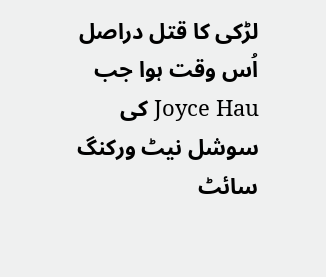لڑکی کا قتل دراصل اُس وقت ہوا جب Joyce Hau کی سوشل نیٹ ورکنگ سائٹ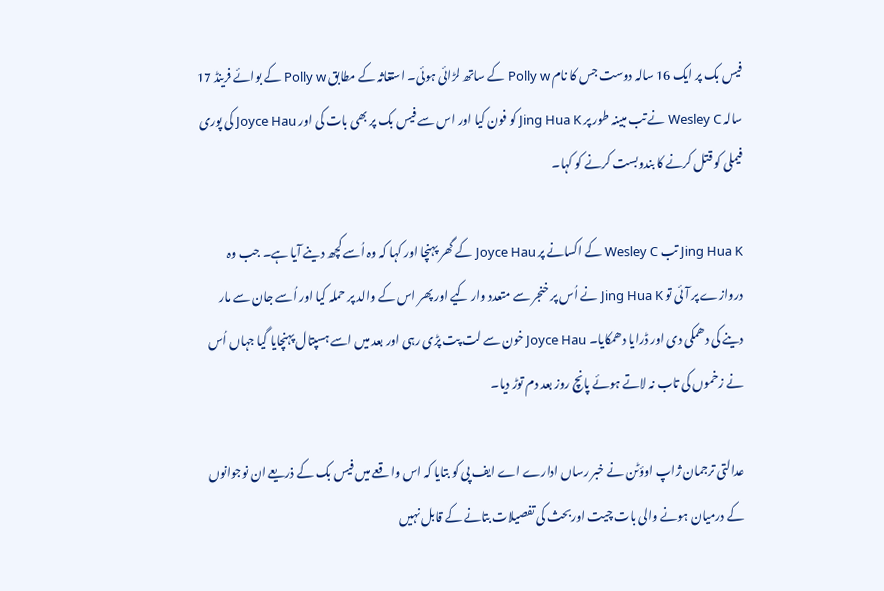فیس بک پر ایک 16 سالہ دوست جس کا نام Polly w کے ساتھ لڑائی ہوئی۔ استغاثہ کے مطابق Polly w کے بوائے فرینڈ 17 سالہ Wesley C نے تب مبینہ طور پر Jing Hua K کو فون کیا اور اس سے فیس بک پر بھی بات کی اور Joyce Hau کی پوری فیملی کو قتل کرنے کا بندوبست کرنے کو کہا۔

Jing Hua K تب Wesley C کے اکسانے پر Joyce Hau کے گھر پہنچا اور کہا کہ وہ اُسے کچھ دینے آیا ہے۔ جب وہ دروازے پر آئی تو Jing Hua K نے اُس پر خنجر سے متعدد وار کیے اور پھر اس کے والد پر حملہ کیا اور اُسے جان سے مار دینے کی دھمکی دی اور ڈرایا دھمکایا۔ Joyce Hau خون سے لت پت پڑی رہی اور بعد میں اسے ہسپتال پہنچایا گیا جہاں اُس نے زخموں کی تاب نہ لاتے ہوئے پانچ روز بعد دم توڑ دیا۔

عدالتی ترجمان ژاپ اوؤٹن نے خبر رساں ادارے اے ایف پی کو بتایا کہ اس واقعے میں فیس بک کے ذریعے ان نوجوانوں کے درمیان ہونے والی بات چیت اوربحث کی تفصیلات بتانے کے قابل نہیں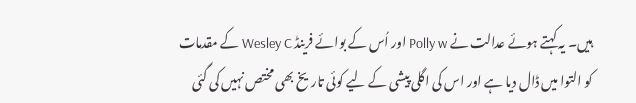ہیں۔ یہ کہتے ہوئے عدالت نے Polly w اور اُس کے بوائے فرینڈ Wesley C کے مقدمات کو التوا میں ڈال دیا ہے اور اس کی اگلی پیشی کے لیے کوئی تاریخ بھی مختص نہیں کی گئی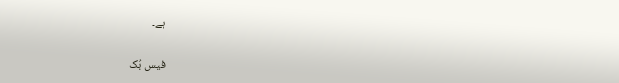ہے۔

فیس بُک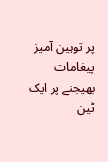پر توہین آمیز پیغامات بھیجنے پر ایک ٹین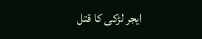ایجر لڑکی کا قتل